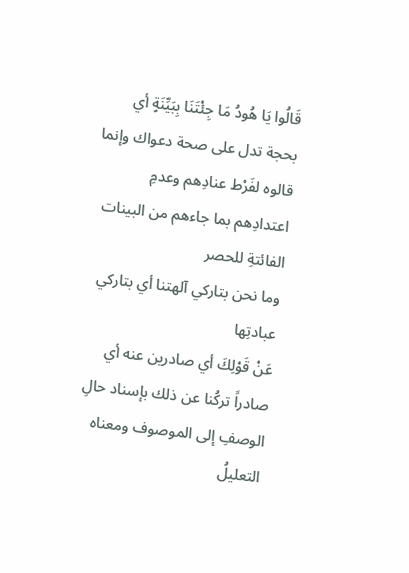قَالُوا يَا هُودُ مَا جِئْتَنَا بِبَيِّنَةٍ أي بحجة تدل على صحة دعواك وإنما قالوه لفَرْط عنادِهم وعدمِ اعتدادِهم بما جاءهم من البينات الفائتةِ للحصر
وما نحن بتاركي آلهتنا أي بتاركي عبادتِها
عَنْ قَوْلِكَ أي صادرين عنه أي صادراً تركُنا عن ذلك بإسناد حالِ الوصفِ إلى الموصوف ومعناه التعليلُ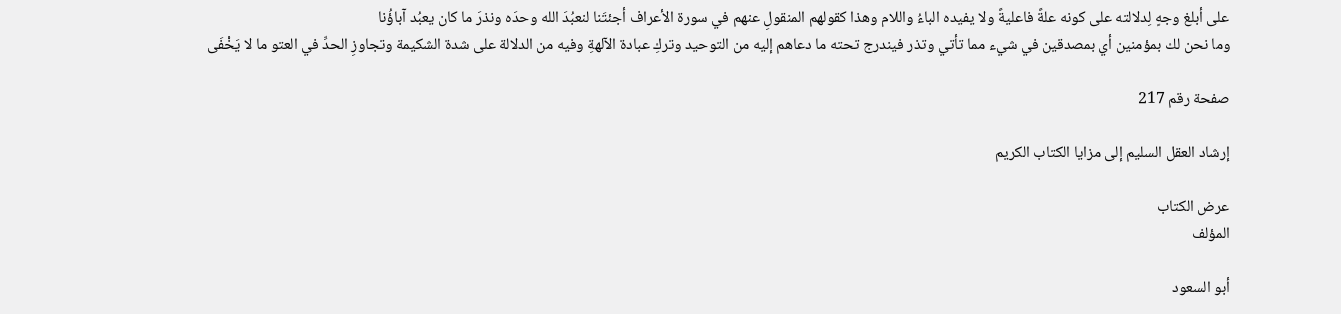على أبلغ وجهٍ لِدلالته على كونه علةً فاعليةً ولا يفيده الباءُ واللام وهذا كقولهم المنقولِ عنهم في سورة الأعراف أجئتَنا لنعبُدَ الله وحدَه ونذرَ ما كان يعبُد آباؤُنا
وما نحن لك بمؤمنين أي بمصدقين في شيء مما تأتي وتذر فيندرج تحته ما دعاهم إليه من التوحيد وتركِ عبادة الآلهةِ وفيه من الدلالة على شدة الشكيمة وتجاوزِ الحدِّ في العتو ما لا يَخْفَى

صفحة رقم 217

إرشاد العقل السليم إلى مزايا الكتاب الكريم

عرض الكتاب
المؤلف

أبو السعود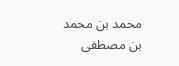محمد بن محمد بن مصطفى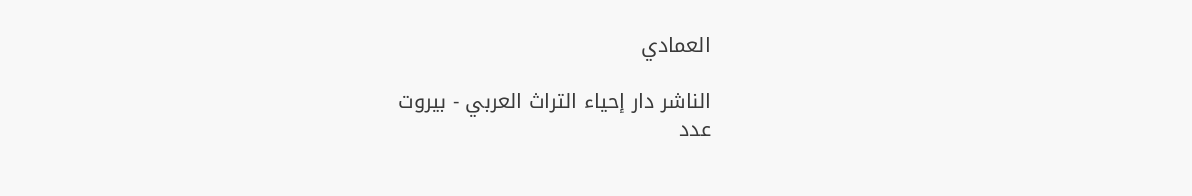العمادي

الناشر دار إحياء التراث العربي - بيروت
عدد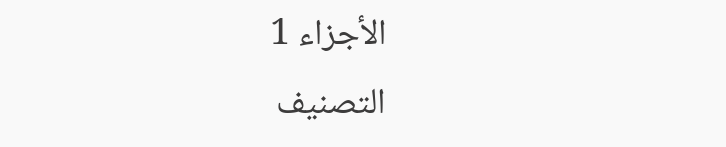الأجزاء 1
التصنيف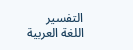التفسير
اللغة العربية